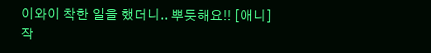이와이 착한 일을 했더니.. 뿌듯해요!! [애니] 작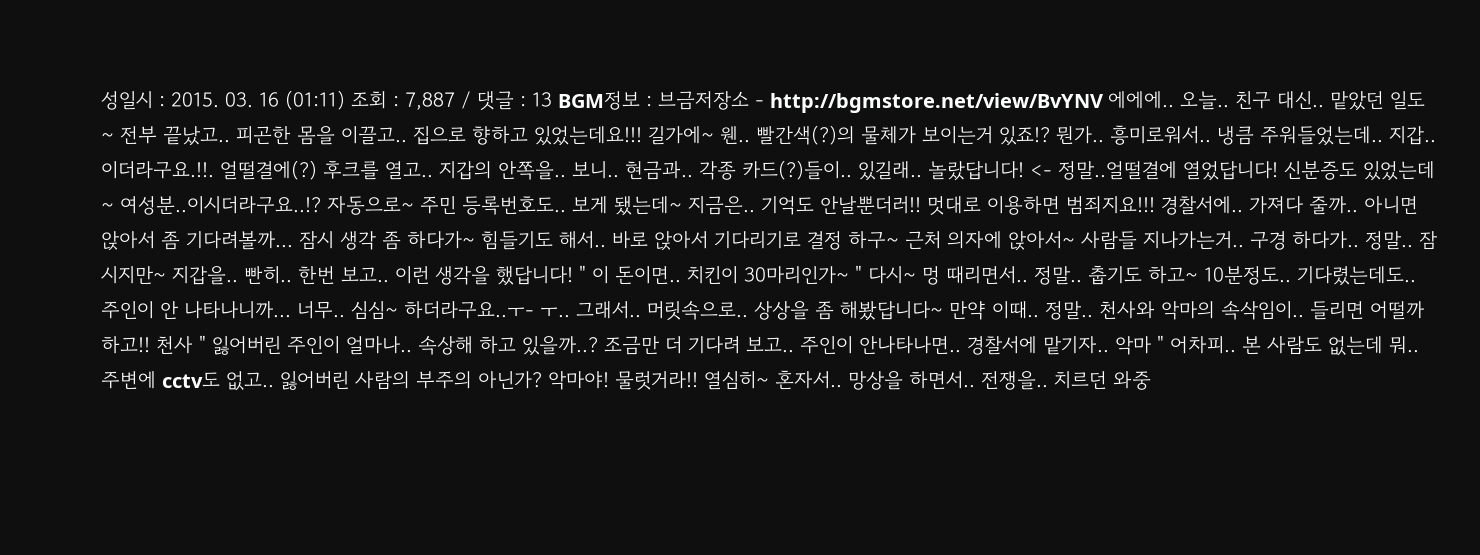성일시 : 2015. 03. 16 (01:11) 조회 : 7,887 / 댓글 : 13 BGM정보 : 브금저장소 - http://bgmstore.net/view/BvYNV 에에에.. 오늘.. 친구 대신.. 맡았던 일도~ 전부 끝났고.. 피곤한 몸을 이끌고.. 집으로 향하고 있었는데요!!! 길가에~ 웬.. 빨간색(?)의 물체가 보이는거 있죠!? 뭔가.. 흥미로워서.. 냉큼 주워들었는데.. 지갑..이더라구요.!!. 얼떨결에(?) 후크를 열고.. 지갑의 안쪽을.. 보니.. 현금과.. 각종 카드(?)들이.. 있길래.. 놀랐답니다! <- 정말..얼떨결에 열었답니다! 신분증도 있었는데~ 여성분..이시더라구요..!? 자동으로~ 주민 등록번호도.. 보게 됐는데~ 지금은.. 기억도 안날뿐더러!! 멋대로 이용하면 범죄지요!!! 경찰서에.. 가져다 줄까.. 아니면 앉아서 좀 기다려볼까... 잠시 생각 좀 하다가~ 힘들기도 해서.. 바로 앉아서 기다리기로 결정 하구~ 근처 의자에 앉아서~ 사람들 지나가는거.. 구경 하다가.. 정말.. 잠시지만~ 지갑을.. 빤히.. 한번 보고.. 이런 생각을 했답니다! " 이 돈이면.. 치킨이 30마리인가~ " 다시~ 멍 때리면서.. 정말.. 춥기도 하고~ 10분정도.. 기다렸는데도.. 주인이 안 나타나니까... 너무.. 심심~ 하더라구요..ㅜ- ㅜ.. 그래서.. 머릿속으로.. 상상을 좀 해봤답니다~ 만약 이때.. 정말.. 천사와 악마의 속삭임이.. 들리면 어떨까 하고!! 천사 " 잃어버린 주인이 얼마나.. 속상해 하고 있을까..? 조금만 더 기다려 보고.. 주인이 안나타나면.. 경찰서에 맡기자.. 악마 " 어차피.. 본 사람도 없는데 뭐.. 주변에 cctv도 없고.. 잃어버린 사람의 부주의 아닌가? 악마야! 물럿거라!! 열심히~ 혼자서.. 망상을 하면서.. 전쟁을.. 치르던 와중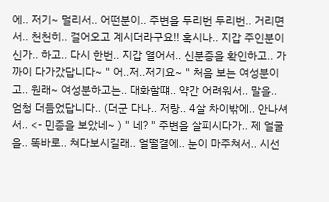에.. 저기~ 멀리서.. 어떤분이.. 주변을 두리번 두리번.. 거리면서.. 천천히.. 걸어오고 계시더라구요!! 혹시나.. 지갑 주인분이신가.. 하고.. 다시 한번.. 지갑 열어서.. 신분증을 확인하고.. 가까이 다가갔답니다~ " 어..저..저기요~ " 처음 보는 여성분이고.. 원래~ 여성분하고는.. 대화할떄.. 약간 어려워서.. 말을.. 엄청 더듬었답니다.. (더군 다나.. 저랑.. 4살 차이밖에.. 안나셔서.. <- 민증을 보았네~ ) " 네? " 주변을 살피시다가.. 제 얼굴을.. 똑바로.. 쳐다보시길래.. 얼떨결에.. 눈이 마주쳐서.. 시선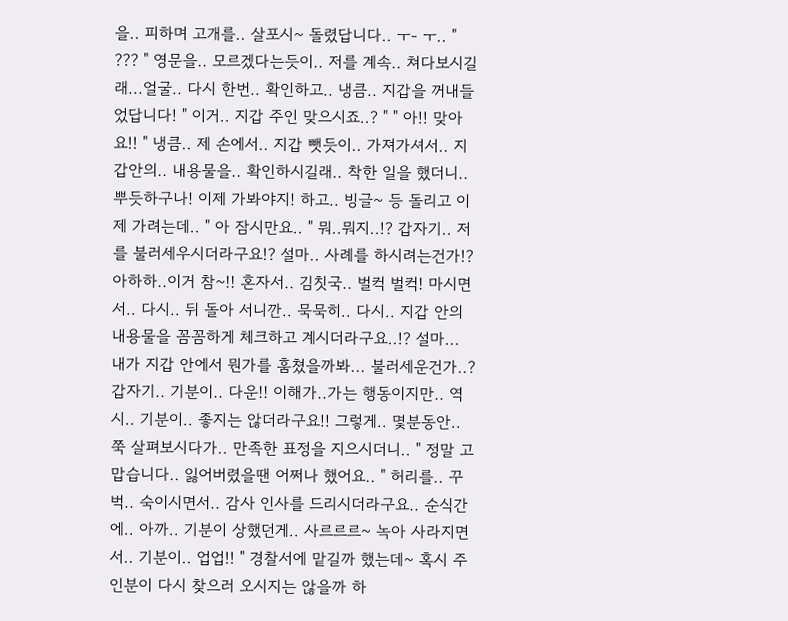을.. 피하며 고개를.. 살포시~ 돌렸답니다.. ㅜ- ㅜ.. " ??? " 영문을.. 모르겠다는듯이.. 저를 계속.. 쳐다보시길래...얼굴.. 다시 한번.. 확인하고.. 냉큼.. 지갑을 꺼내들었답니다! " 이거.. 지갑 주인 맞으시죠..? " " 아!! 맞아요!! " 냉큼.. 제 손에서.. 지갑 뺏듯이.. 가져가셔서.. 지갑안의.. 내용물을.. 확인하시길래.. 착한 일을 했더니.. 뿌듯하구나! 이제 가봐야지! 하고.. 빙글~ 등 돌리고 이제 가려는데.. " 아 잠시만요.. " 뭐..뭐지..!? 갑자기.. 저를 불러세우시더라구요!? 설마.. 사례를 하시려는건가!? 아하하..이거 참~!! 혼자서.. 김칫국.. 벌컥 벌컥! 마시면서.. 다시.. 뒤 돌아 서니깐.. 묵묵히.. 다시.. 지갑 안의 내용물을 꼼꼼하게 체크하고 계시더라구요..!? 설마... 내가 지갑 안에서 뭔가를 훔쳤을까봐... 불러세운건가..? 갑자기.. 기분이.. 다운!! 이해가..가는 행동이지만.. 역시.. 기분이.. 좋지는 않더라구요!! 그렇게.. 몇분동안.. 쭉 살펴보시다가.. 만족한 표정을 지으시더니.. " 정말 고맙습니다.. 잃어버렸을땐 어쩌나 했어요.. " 허리를.. 꾸벅.. 숙이시면서.. 감사 인사를 드리시더라구요.. 순식간에.. 아까.. 기분이 상했던게.. 사르르르~ 녹아 사라지면서.. 기분이.. 업업!! " 경찰서에 맡길까 했는데~ 혹시 주인분이 다시 찾으러 오시지는 않을까 하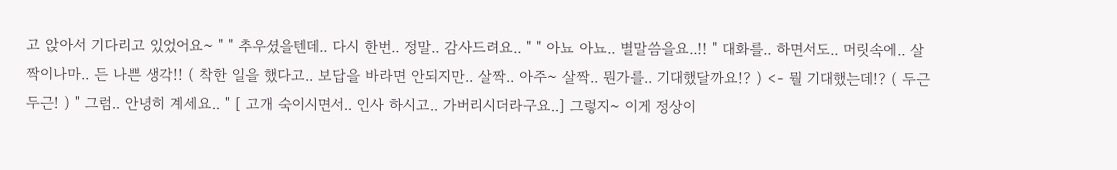고 앉아서 기다리고 있었어요~ " " 추우셨을텐데.. 다시 한번.. 정말.. 감사드려요.. " " 아뇨 아뇨.. 별말씀을요..!! " 대화를.. 하면서도.. 머릿속에.. 살짝이나마.. 든 나쁜 생각!! ( 착한 일을 했다고.. 보답을 바라면 안되지만.. 살짝.. 아주~ 살짝.. 뭔가를.. 기대했달까요!? ) <- 뭘 기대했는데!? ( 두근 두근! ) " 그럼.. 안녕히 계세요.. " [ 고개 숙이시면서.. 인사 하시고.. 가버리시더라구요..] 그렇지~ 이게 정상이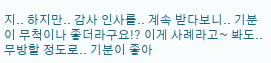지.. 하지만.. 감사 인사를.. 계속 받다보니.. 기분이 무척이나 좋더라구요!? 이게 사례라고~ 봐도..무방할 정도로.. 기분이 좋아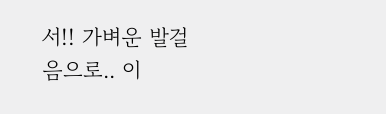서!! 가벼운 발걸음으로.. 이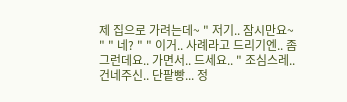제 집으로 가려는데~ " 저기.. 잠시만요~ " " 네? " " 이거.. 사례라고 드리기엔.. 좀 그런데요.. 가면서.. 드세요.. " 조심스레.. 건네주신.. 단팥빵... 정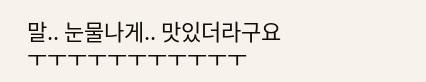말.. 눈물나게.. 맛있더라구요 ㅜㅜㅜㅜㅜㅜㅜㅜㅜㅜㅜ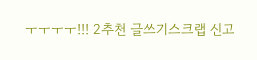ㅜㅜㅜㅜ!!! 2추천 글쓰기스크랩 신고